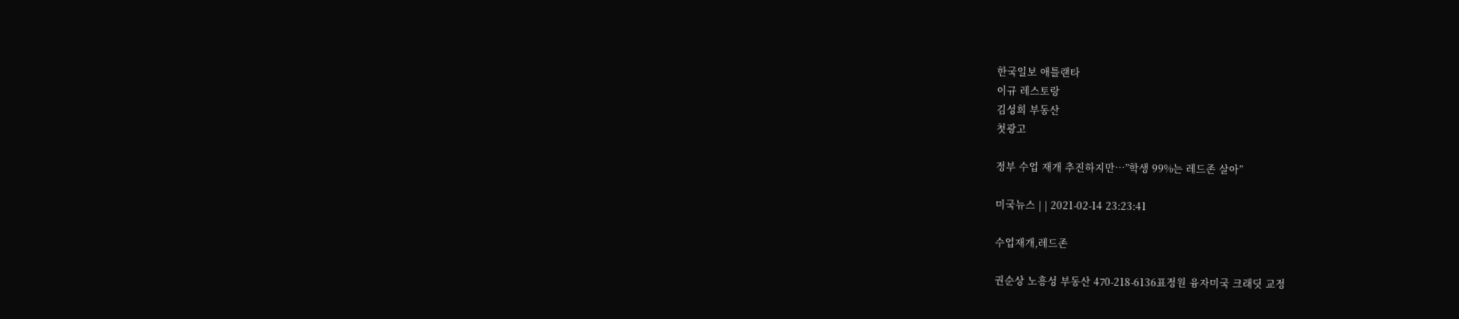한국일보 애틀랜타
이규 레스토랑
김성희 부동산
첫광고

정부 수업 재개 추진하지만…”학생 99%는 레드존 살아”

미국뉴스 | | 2021-02-14 23:23:41

수업재개,레드존

권순상 노흥성 부동산 470-218-6136표정원 융자미국 크래딧 교정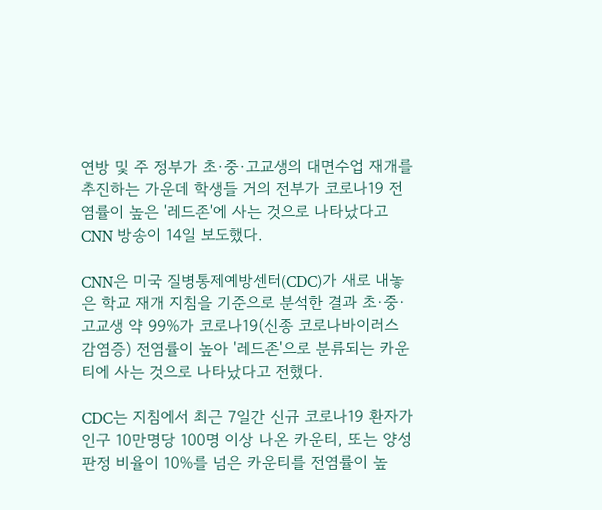연방 및 주 정부가 초·중·고교생의 대면수업 재개를 추진하는 가운데 학생들 거의 전부가 코로나19 전염률이 높은 '레드존'에 사는 것으로 나타났다고 CNN 방송이 14일 보도했다.

CNN은 미국 질병통제예방센터(CDC)가 새로 내놓은 학교 재개 지침을 기준으로 분석한 결과 초·중·고교생 약 99%가 코로나19(신종 코로나바이러스 감염증) 전염률이 높아 '레드존'으로 분류되는 카운티에 사는 것으로 나타났다고 전했다.

CDC는 지침에서 최근 7일간 신규 코로나19 환자가 인구 10만명당 100명 이상 나온 카운티, 또는 양성 판정 비율이 10%를 넘은 카운티를 전염률이 높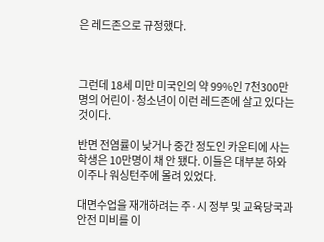은 레드존으로 규정했다.



그런데 18세 미만 미국인의 약 99%인 7천300만명의 어린이·청소년이 이런 레드존에 살고 있다는 것이다.

반면 전염률이 낮거나 중간 정도인 카운티에 사는 학생은 10만명이 채 안 됐다. 이들은 대부분 하와이주나 워싱턴주에 몰려 있었다.

대면수업을 재개하려는 주·시 정부 및 교육당국과 안전 미비를 이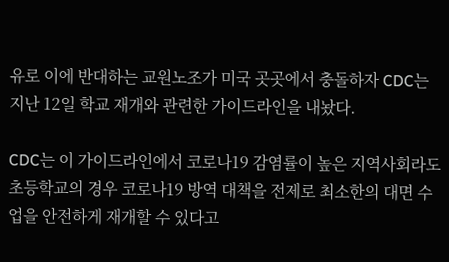유로 이에 반대하는 교원노조가 미국 곳곳에서 충돌하자 CDC는 지난 12일 학교 재개와 관련한 가이드라인을 내놨다.

CDC는 이 가이드라인에서 코로나19 감염률이 높은 지역사회라도 초등학교의 경우 코로나19 방역 대책을 전제로 최소한의 대면 수업을 안전하게 재개할 수 있다고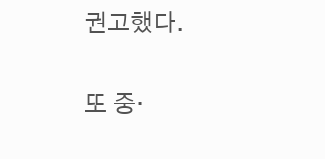권고했다.

또 중·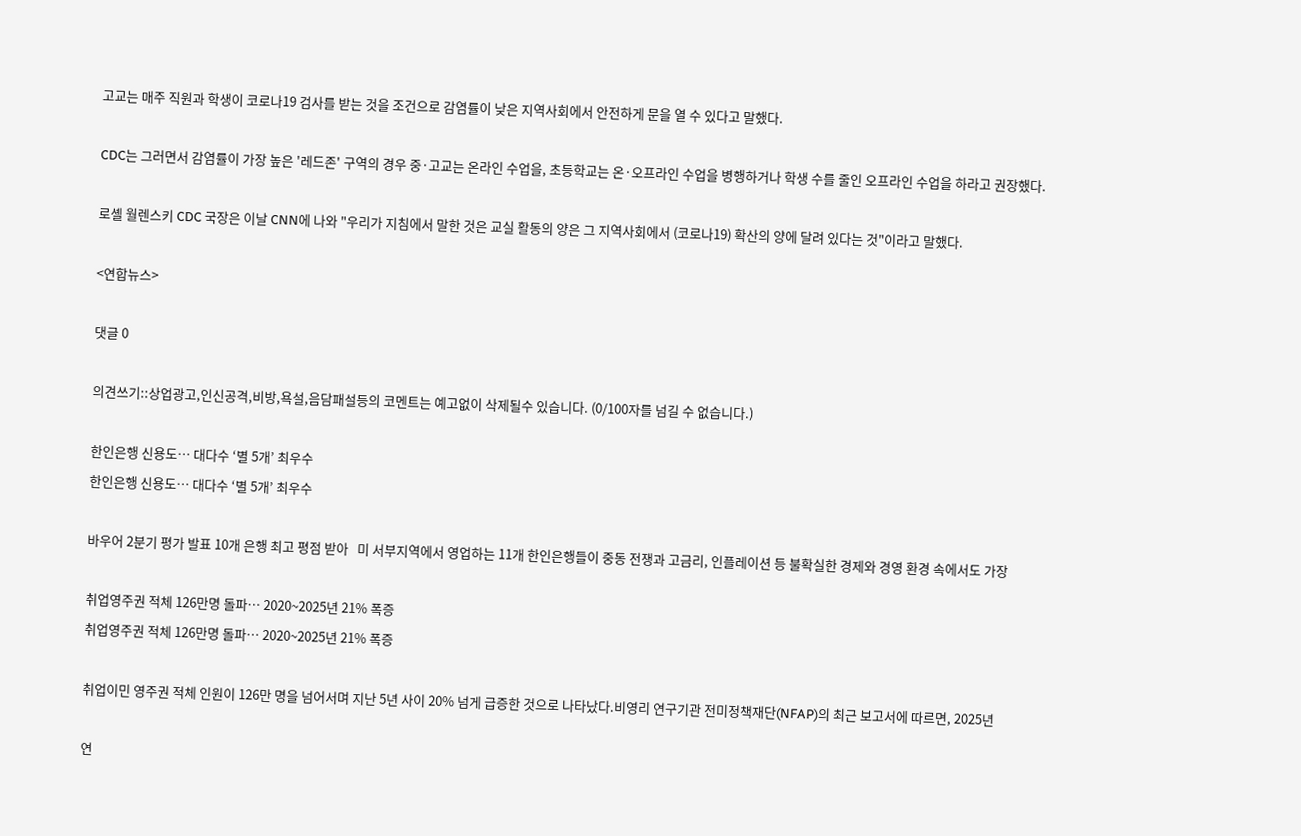고교는 매주 직원과 학생이 코로나19 검사를 받는 것을 조건으로 감염률이 낮은 지역사회에서 안전하게 문을 열 수 있다고 말했다.

CDC는 그러면서 감염률이 가장 높은 '레드존' 구역의 경우 중·고교는 온라인 수업을, 초등학교는 온·오프라인 수업을 병행하거나 학생 수를 줄인 오프라인 수업을 하라고 권장했다.

로셸 월렌스키 CDC 국장은 이날 CNN에 나와 "우리가 지침에서 말한 것은 교실 활동의 양은 그 지역사회에서 (코로나19) 확산의 양에 달려 있다는 것"이라고 말했다.

<연합뉴스>

댓글 0

의견쓰기::상업광고,인신공격,비방,욕설,음담패설등의 코멘트는 예고없이 삭제될수 있습니다. (0/100자를 넘길 수 없습니다.)

한인은행 신용도… 대다수 ‘별 5개’ 최우수
한인은행 신용도… 대다수 ‘별 5개’ 최우수

바우어 2분기 평가 발표 10개 은행 최고 평점 받아   미 서부지역에서 영업하는 11개 한인은행들이 중동 전쟁과 고금리, 인플레이션 등 불확실한 경제와 경영 환경 속에서도 가장

취업영주권 적체 126만명 돌파… 2020~2025년 21% 폭증
취업영주권 적체 126만명 돌파… 2020~2025년 21% 폭증

취업이민 영주권 적체 인원이 126만 명을 넘어서며 지난 5년 사이 20% 넘게 급증한 것으로 나타났다.비영리 연구기관 전미정책재단(NFAP)의 최근 보고서에 따르면, 2025년

연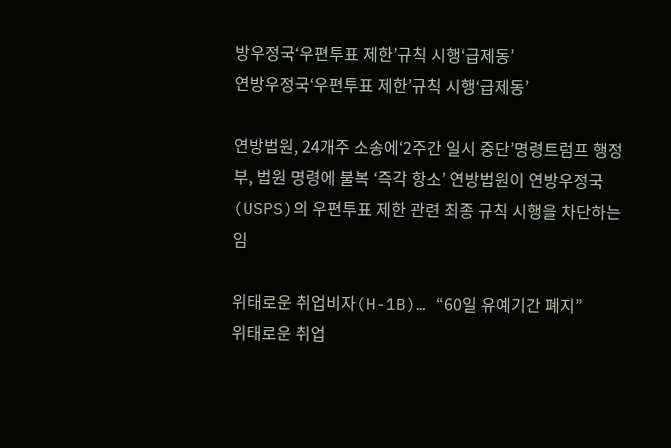방우정국‘우편투표 제한’규칙 시행‘급제동’
연방우정국‘우편투표 제한’규칙 시행‘급제동’

연방법원, 24개주 소송에‘2주간 일시 중단’명령트럼프 행정부, 법원 명령에 불복 ‘즉각 항소’ 연방법원이 연방우정국(USPS)의 우편투표 제한 관련 최종 규칙 시행을 차단하는 임

위태로운 취업비자(H-1B)… “60일 유예기간 폐지”
위태로운 취업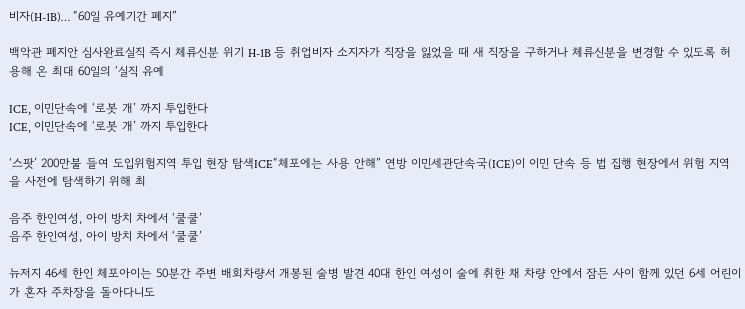비자(H-1B)… “60일 유예기간 폐지”

백악관 폐지안 심사완료실직 즉시 체류신분 위기 H-1B 등 취업비자 소지자가 직장을 잃었을 때 새 직장을 구하거나 체류신분을 변경할 수 있도록 허용해 온 최대 60일의 ‘실직 유예

ICE, 이민단속에 ‘로봇 개’ 까지 투입한다
ICE, 이민단속에 ‘로봇 개’ 까지 투입한다

‘스팟’ 200만불 들여 도입위험지역 투입 현장 탐색ICE“체포에는 사용 안해” 연방 이민세관단속국(ICE)이 이민 단속 등 법 집행 현장에서 위험 지역을 사전에 탐색하기 위해 최

음주 한인여성, 아이 방치 차에서 ‘쿨쿨’
음주 한인여성, 아이 방치 차에서 ‘쿨쿨’

뉴저지 46세 한인 체포아이는 50분간 주변 배회차량서 개봉된 술병 발견 40대 한인 여성이 술에 취한 채 차량 안에서 잠든 사이 함께 있던 6세 어린이가 혼자 주차장을 돌아다니도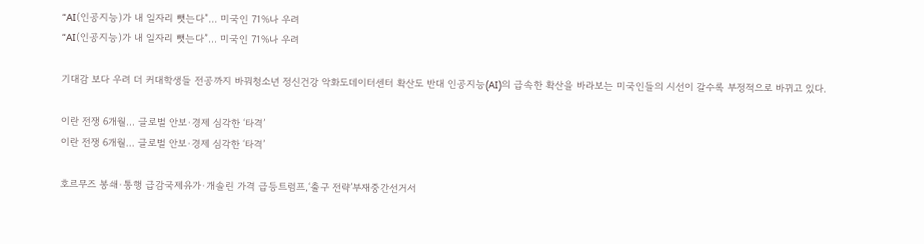“AI(인공지능)가 내 일자리 뺏는다”… 미국인 71%나 우려
“AI(인공지능)가 내 일자리 뺏는다”… 미국인 71%나 우려

기대감 보다 우려 더 커대학생들 전공까지 바꿔청소년 정신건강 악화도데이터센터 확산도 반대 인공지능(AI)의 급속한 확산을 바라보는 미국인들의 시선이 갈수록 부정적으로 바뀌고 있다.

이란 전쟁 6개월… 글로벌 안보·경제 심각한 ‘타격’
이란 전쟁 6개월… 글로벌 안보·경제 심각한 ‘타격’

호르무즈 봉쇄·통행 급감국제유가·개솔린 가격 급등트럼프,‘출구 전략’부재중간선거서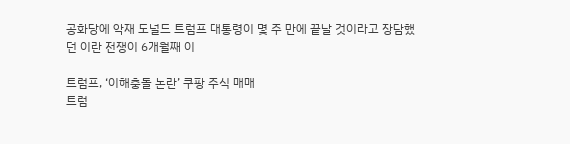공화당에 악재 도널드 트럼프 대통령이 몇 주 만에 끝날 것이라고 장담했던 이란 전쟁이 6개월째 이

트럼프, ‘이해충돌 논란’ 쿠팡 주식 매매
트럼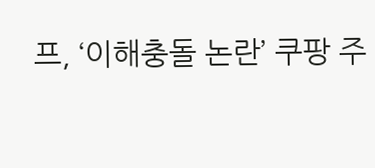프, ‘이해충돌 논란’ 쿠팡 주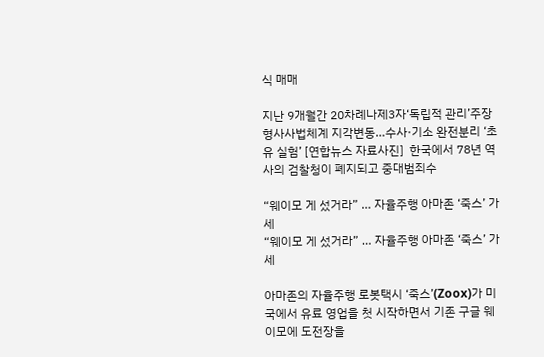식 매매

지난 9개월간 20차례나제3자‘독립적 관리’주장  형사사법체계 지각변동…수사·기소 완전분리 ‘초유 실험’ [연합뉴스 자료사진]  한국에서 78년 역사의 검찰청이 폐지되고 중대범죄수

“웨이모 게 섰거라” … 자율주행 아마존 ‘죽스’ 가세
“웨이모 게 섰거라” … 자율주행 아마존 ‘죽스’ 가세

아마존의 자율주행 로봇택시 ‘죽스’(Zoox)가 미국에서 유료 영업을 첫 시작하면서 기존 구글 웨이모에 도전장을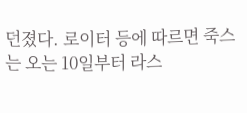던졌다. 로이터 등에 따르면 죽스는 오는 10일부터 라스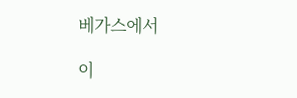베가스에서

이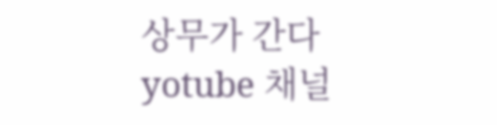상무가 간다 yotube 채널